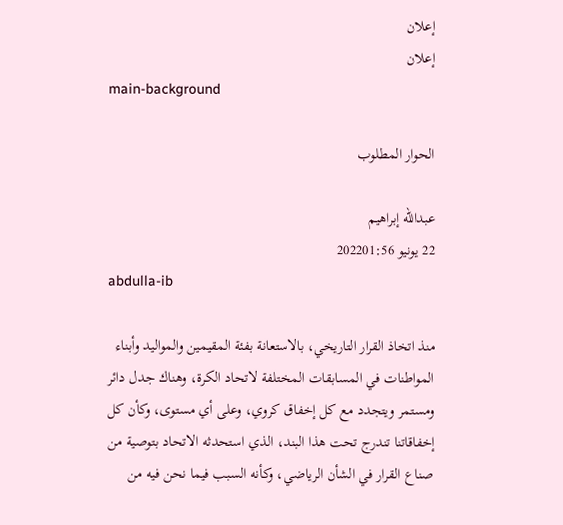إعلان
إعلان
main-background

الحوار المطلوب

عبدالله إبراهيم
22 يونيو 202201:56
abdulla-ib

منذ اتخاذ القرار التاريخي، بالاستعانة بفئة المقيمين والمواليد وأبناء المواطنات في المسابقات المختلفة لاتحاد الكرة، وهناك جدل دائر ومستمر ويتجدد مع كل إخفاق كروي، وعلى أي مستوى، وكأن كل إخفاقاتنا تندرج تحت هذا البند، الذي استحدثه الاتحاد بتوصية من صناع القرار في الشأن الرياضي، وكأنه السبب فيما نحن فيه من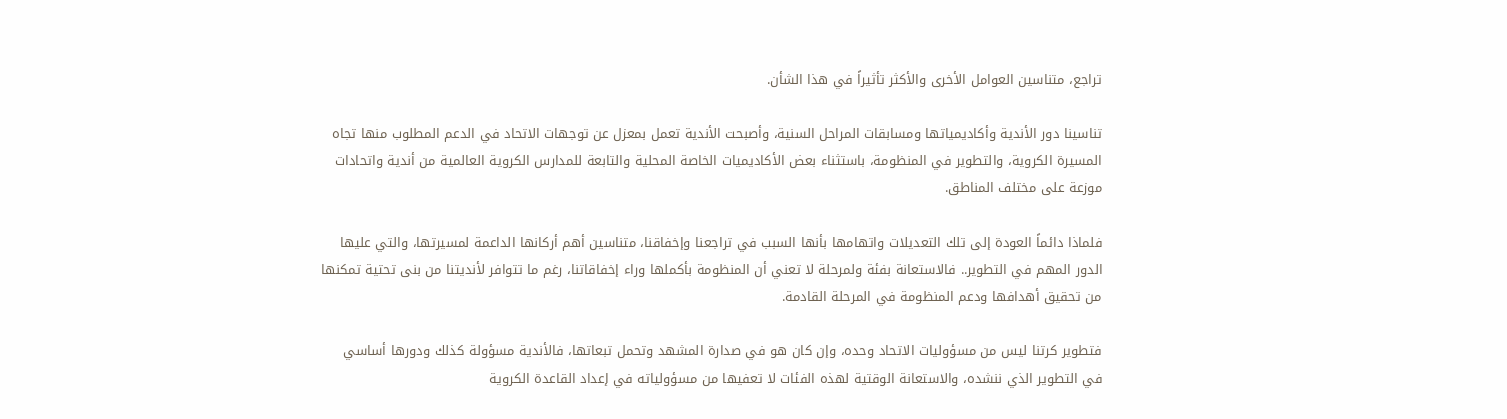تراجع، متناسين العوامل الأخرى والأكثر تأثيراً في هذا الشأن.

تناسينا دور الأندية وأكاديمياتها ومسابقات المراحل السنية، وأصبحت الأندية تعمل بمعزل عن توجهات الاتحاد في الدعم المطلوب منها تجاه المسيرة الكروية، والتطوير في المنظومة، باستثناء بعض الأكاديميات الخاصة المحلية والتابعة للمدارس الكروية العالمية من أندية واتحادات موزعة على مختلف المناطق.

فلماذا دائماً العودة إلى تلك التعديلات واتهامها بأنها السبب في تراجعنا وإخفاقنا، متناسين أهم أركانها الداعمة لمسيرتها، والتي عليها الدور المهم في التطوير.. فالاستعانة بفئة ولمرحلة لا تعني أن المنظومة بأكملها وراء إخفاقاتنا، رغم ما تتوافر لأنديتنا من بنى تحتية تمكنها من تحقيق أهدافها ودعم المنظومة في المرحلة القادمة.

فتطوير كرتنا ليس من مسؤوليات الاتحاد وحده، وإن كان هو في صدارة المشهد وتحمل تبعاتها، فالأندية مسؤولة كذلك ودورها أساسي في التطوير الذي ننشده، والاستعانة الوقتية لهذه الفئات لا تعفيها من مسؤولياته في إعداد القاعدة الكروية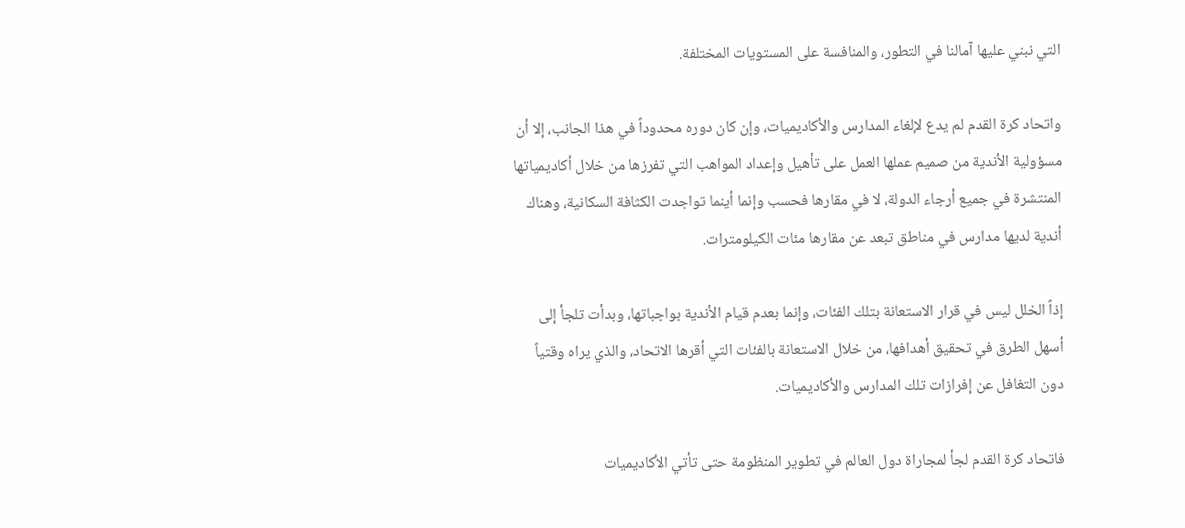التي نبني عليها آمالنا في التطور، والمنافسة على المستويات المختلفة.

واتحاد كرة القدم لم يدع لإلغاء المدارس والأكاديميات، وإن كان دوره محدوداً في هذا الجانب، إلا أن مسؤولية الأندية من صميم عملها العمل على تأهيل وإعداد المواهب التي تفرزها من خلال أكاديمياتها المنتشرة في جميع أرجاء الدولة، لا في مقارها فحسب وإنما أينما تواجدت الكثافة السكانية، وهناك أندية لديها مدارس في مناطق تبعد عن مقارها مئات الكيلومترات.

إذاً الخلل ليس في قرار الاستعانة بتلك الفئات، وإنما بعدم قيام الأندية بواجباتها، وبدأت تلجأ إلى أسهل الطرق في تحقيق أهدافها، من خلال الاستعانة بالفئات التي أقرها الاتحاد، والذي يراه وقتياً دون التغافل عن إفرازات تلك المدارس والأكاديميات.

فاتحاد كرة القدم لجأ لمجاراة دول العالم في تطوير المنظومة حتى تأتي الأكاديميات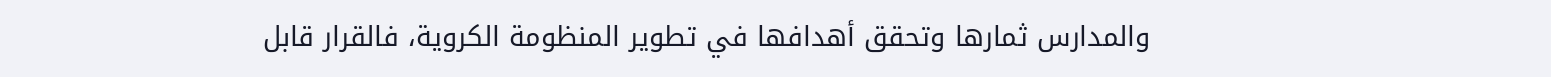والمدارس ثمارها وتحقق أهدافها في تطوير المنظومة الكروية، فالقرار قابل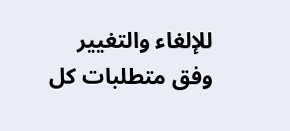للإلغاء والتغيير وفق متطلبات كل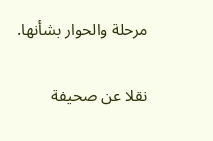مرحلة والحوار بشأنها.

نقلا عن صحيفة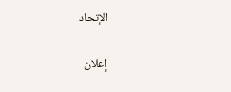الإتحاد

إعلان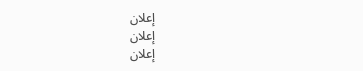إعلان
إعلان
إعلان